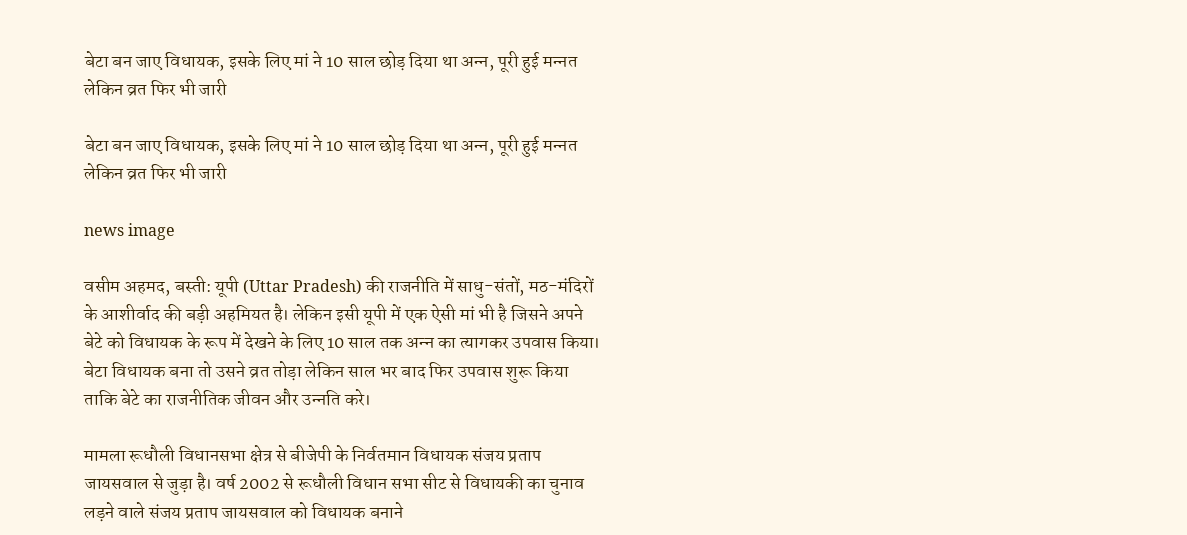बेटा बन जाए विधायक, इसके लिए मां ने 10 साल छोड़ दिया था अन्‍न, पूरी हुई मन्‍नत लेकिन व्रत फिर भी जारी

बेटा बन जाए विधायक, इसके लिए मां ने 10 साल छोड़ दिया था अन्‍न, पूरी हुई मन्‍नत लेकिन व्रत फिर भी जारी

news image

वसीम अहमद, बस्ती: यूपी (Uttar Pradesh) की राजनीति में साधु-संतों, मठ-मंदिरों के आशीर्वाद की बड़ी अहम‍ियत है। लेकिन इसी यूपी में एक ऐसी मां भी है जिसने अपने बेटे को विधायक के रूप में देखने के लिए 10 साल तक अन्‍न का त्‍यागकर उपवास किया। बेटा विधायक बना तो उसने व्रत तोड़ा लेकिन साल भर बाद फिर उपवास शुरू किया ताकि बेटे का राजनीतिक जीवन और उन्‍नति करे।

मामला रूधौली विधानसभा क्षेत्र से बीजेपी के निर्वतमान विधायक संजय प्रताप जायसवाल से जुड़ा है। वर्ष 2002 से रूधौली विधान सभा सीट से विधायकी का चुनाव लड़ने वाले संजय प्रताप जायसवाल को विधायक बनाने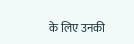के लिए उनकी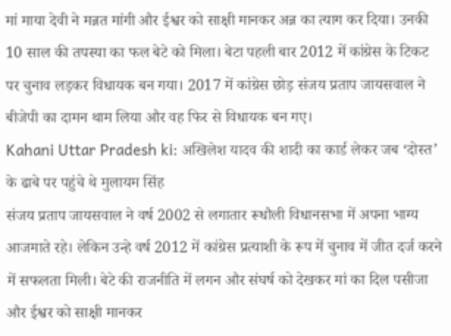मां माया देवी ने मन्नत मांगी और ईश्वर को साक्षी मानकर अन्न का त्याग कर दिया। उनकी 10 साल की तपस्या का फल बेटे को मिला। बेटा पहली बार 2012 में कांग्रेस के टिकट पर चुनाव लड़कर विधायक बन गया। 2017 में कांग्रेस छोड़ संजय प्रताप जायसवाल ने बीजेपी का दामन थाम लिया और वह फिर से विधायक बन गए।
Kahani Uttar Pradesh ki: अखिलेश यादव की शादी का कार्ड लेकर जब ‘दोस्त’ के ढाबे पर पहुंचे थे मुलायम सिंह
संजय प्रताप जायसवाल ने वर्ष 2002 से लगातार रूधौली विधानसभा में अपना भाग्य आजमाते रहे। लेकिन उन्हे वर्ष 2012 में कांग्रेस प्रत्याशी के रूप में चुनाव में जीत दर्ज करने में सफलता मिली। बेटे की राजनीति में लगन और संघर्ष को देखकर मां का दिल पसीजा और ईश्वर को साक्षी मानकर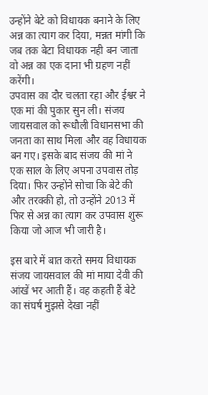उन्होंने बेटे को विधायक बनाने के लिए अन्न का त्याग कर दिया, मन्नत मांगी कि जब तक बेटा विधायक नही बन जाता वो अन्न का एक दाना भी ग्रहण नहीं करेंगी।
उपवास का दौर चलता रहा और ईश्वर ने एक मां की पुकार सुन ली। संजय जायसवाल को रूधौली विधानसभा की जनता का साथ मिला और वह विधायक बन गए। इसके बाद संजय की मां ने एक साल के लिए अपना उपवास तोड़ दिया। फिर उन्होंने सोचा कि बेटे की और तरक्की हो, तो उन्होंने 2013 में फिर से अन्न का त्याग कर उपवास शुरू किया जो आज भी जारी है।

इस बारे में बात करते समय विधायक संजय जायसवाल की मां माया देवी की आंखें भर आती हैं। वह कहती हैं बेटे का संघर्ष मुझसे देखा नहीं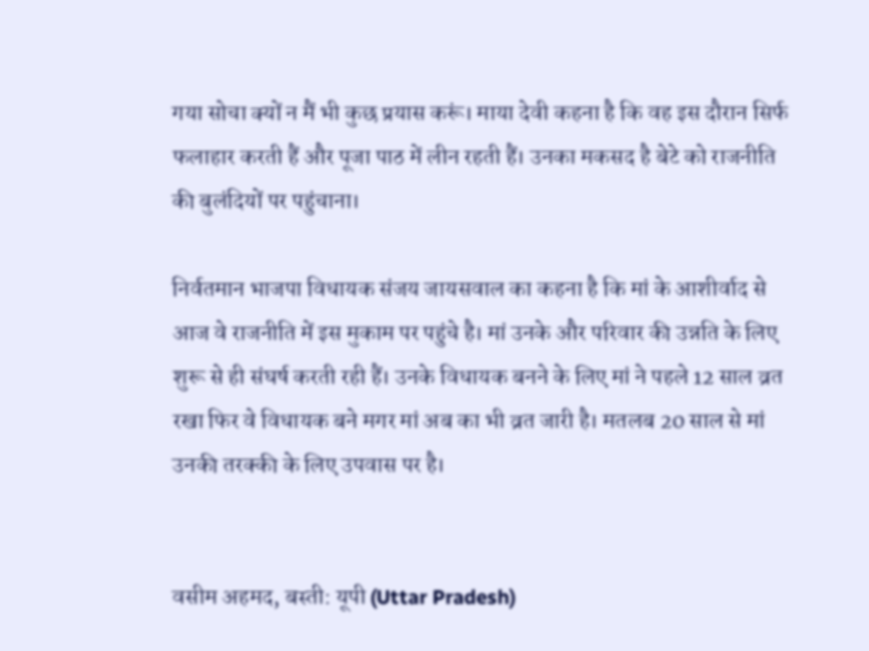गया सोचा क्‍यों न मैं भी कुछ प्रयास करूं। माया देवी कहना है कि वह इस दौरान सिर्फ फलाहार करती हैं और पूजा पाठ में लीन रहती हैं। उनका मकसद है बेटे को राजनीति की बुलंदियों पर पहुंचाना।

निर्वतमान भाजपा विधायक संजय जायसवाल का कहना है कि मां के आशीर्वाद से आज वे राजनीति में इस मुकाम पर पहुंचे है। मां उनके और परिवार की उन्नति के लिए शुरू से ही संघर्ष करती रही हैं। उनके विधायक बनने के लिए मां ने पहले 12 साल व्रत रखा फिर वे विधायक बने मगर मां अब का भी व्रत जारी है। मतलब 20 साल से मां उनकी तरक्की के लिए उपवास पर है।


वसीम अहमद, बस्ती: यूपी (Uttar Pradesh)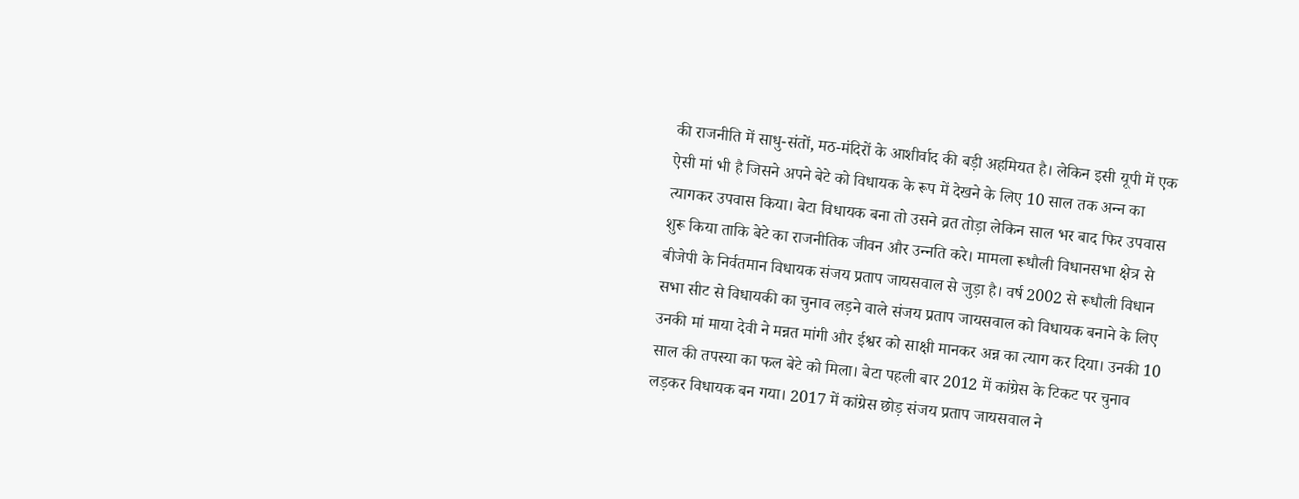की राजनीति में साधु-संतों, मठ-मंदिरों के आशीर्वाद की बड़ी अहम‍ियत है। लेकिन इसी यूपी में एक ऐसी मां भी है जिसने अपने बेटे को विधायक के रूप में देखने के लिए 10 साल तक अन्‍न का त्‍यागकर उपवास किया। बेटा विधायक बना तो उसने व्रत तोड़ा लेकिन साल भर बाद फिर उपवास शुरू किया ताकि बेटे का राजनीतिक जीवन और उन्‍नति करे। मामला रूधौली विधानसभा क्षेत्र से बीजेपी के निर्वतमान विधायक संजय प्रताप जायसवाल से जुड़ा है। वर्ष 2002 से रूधौली विधान सभा सीट से विधायकी का चुनाव लड़ने वाले संजय प्रताप जायसवाल को विधायक बनाने के लिए उनकी मां माया देवी ने मन्नत मांगी और ईश्वर को साक्षी मानकर अन्न का त्याग कर दिया। उनकी 10 साल की तपस्या का फल बेटे को मिला। बेटा पहली बार 2012 में कांग्रेस के टिकट पर चुनाव लड़कर विधायक बन गया। 2017 में कांग्रेस छोड़ संजय प्रताप जायसवाल ने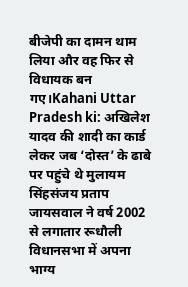बीजेपी का दामन थाम लिया और वह फिर से विधायक बन गए।Kahani Uttar Pradesh ki: अखिलेश यादव की शादी का कार्ड लेकर जब ‘दोस्त’ के ढाबे पर पहुंचे थे मुलायम सिंहसंजय प्रताप जायसवाल ने वर्ष 2002 से लगातार रूधौली विधानसभा में अपना भाग्य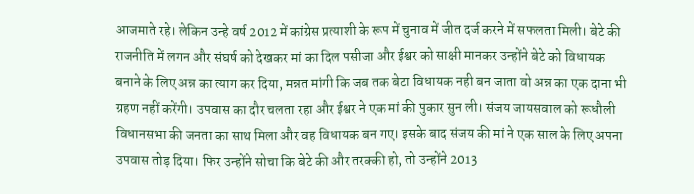आजमाते रहे। लेकिन उन्हे वर्ष 2012 में कांग्रेस प्रत्याशी के रूप में चुनाव में जीत दर्ज करने में सफलता मिली। बेटे की राजनीति में लगन और संघर्ष को देखकर मां का दिल पसीजा और ईश्वर को साक्षी मानकर उन्होंने बेटे को विधायक बनाने के लिए अन्न का त्याग कर दिया, मन्नत मांगी कि जब तक बेटा विधायक नही बन जाता वो अन्न का एक दाना भी ग्रहण नहीं करेंगी। उपवास का दौर चलता रहा और ईश्वर ने एक मां की पुकार सुन ली। संजय जायसवाल को रूधौली विधानसभा की जनता का साथ मिला और वह विधायक बन गए। इसके बाद संजय की मां ने एक साल के लिए अपना उपवास तोड़ दिया। फिर उन्होंने सोचा कि बेटे की और तरक्की हो, तो उन्होंने 2013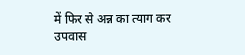में फिर से अन्न का त्याग कर उपवास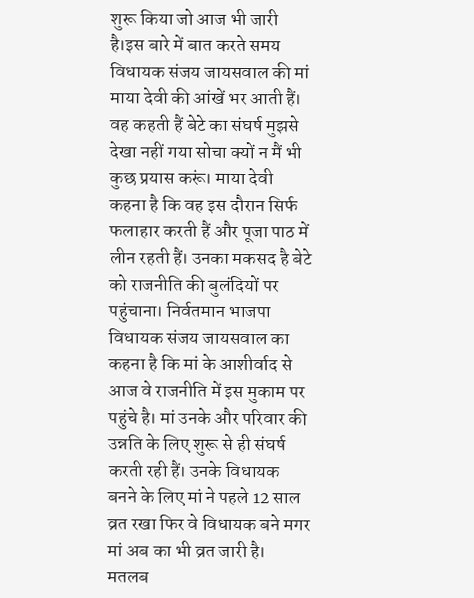शुरू किया जो आज भी जारी है।इस बारे में बात करते समय विधायक संजय जायसवाल की मां माया देवी की आंखें भर आती हैं। वह कहती हैं बेटे का संघर्ष मुझसे देखा नहीं गया सोचा क्‍यों न मैं भी कुछ प्रयास करूं। माया देवी कहना है कि वह इस दौरान सिर्फ फलाहार करती हैं और पूजा पाठ में लीन रहती हैं। उनका मकसद है बेटे को राजनीति की बुलंदियों पर पहुंचाना। निर्वतमान भाजपा विधायक संजय जायसवाल का कहना है कि मां के आशीर्वाद से आज वे राजनीति में इस मुकाम पर पहुंचे है। मां उनके और परिवार की उन्नति के लिए शुरू से ही संघर्ष करती रही हैं। उनके विधायक बनने के लिए मां ने पहले 12 साल व्रत रखा फिर वे विधायक बने मगर मां अब का भी व्रत जारी है। मतलब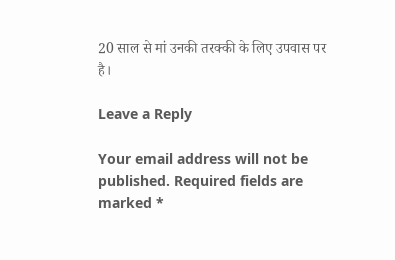20 साल से मां उनकी तरक्की के लिए उपवास पर है।

Leave a Reply

Your email address will not be published. Required fields are marked *